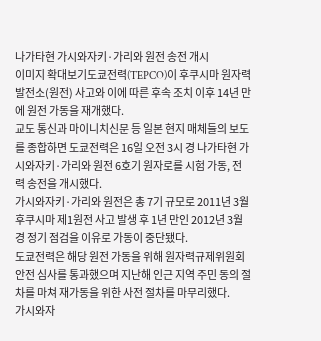나가타현 가시와자키·가리와 원전 송전 개시
이미지 확대보기도쿄전력(TEPCO)이 후쿠시마 원자력 발전소(원전) 사고와 이에 따른 후속 조치 이후 14년 만에 원전 가동을 재개했다.
교도 통신과 마이니치신문 등 일본 현지 매체들의 보도를 종합하면 도쿄전력은 16일 오전 3시 경 나가타현 가시와자키·가리와 원전 6호기 원자로를 시험 가동, 전력 송전을 개시했다.
가시와자키·가리와 원전은 총 7기 규모로 2011년 3월 후쿠시마 제1원전 사고 발생 후 1년 만인 2012년 3월 경 정기 점검을 이유로 가동이 중단됐다.
도쿄전력은 해당 원전 가동을 위해 원자력규제위원회 안전 심사를 통과했으며 지난해 인근 지역 주민 동의 절차를 마쳐 재가동을 위한 사전 절차를 마무리했다.
가시와자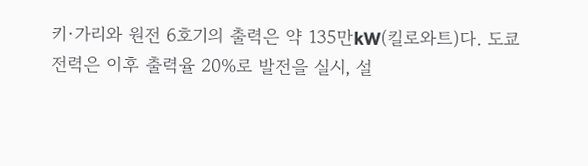키·가리와 원전 6호기의 출력은 약 135만kW(킬로와트)다. 도쿄전력은 이후 출력율 20%로 발전을 실시, 설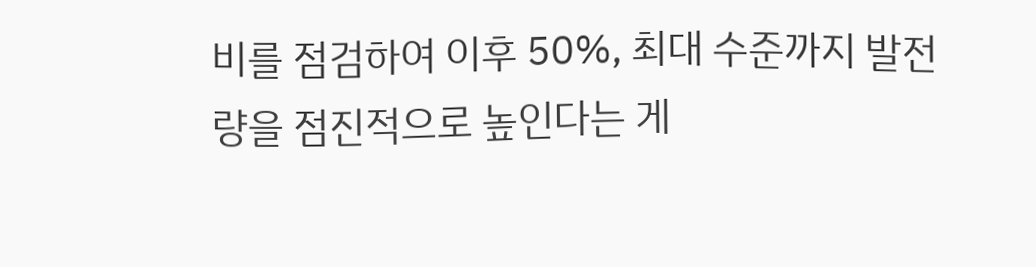비를 점검하여 이후 50%, 최대 수준까지 발전량을 점진적으로 높인다는 게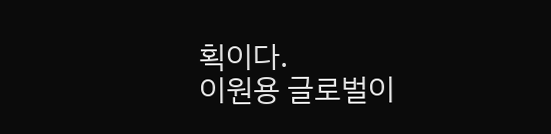획이다.
이원용 글로벌이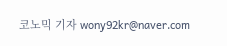코노믹 기자 wony92kr@naver.com